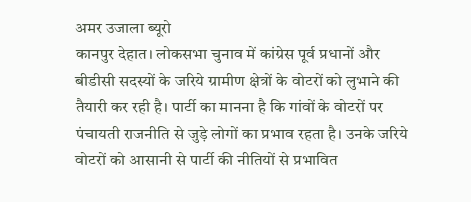अमर उजाला ब्यूरो
कानपुर देहात। लोकसभा चुनाव में कांग्रेस पूर्व प्रधानों और बीडीसी सदस्यों के जरिये ग्रामीण क्षेत्रों के वोटरों को लुभाने की तैयारी कर रही है। पार्टी का मानना है कि गांवों के वोटरों पर पंचायती राजनीति से जुड़े लोगों का प्रभाव रहता है। उनके जरिये वोटरों को आसानी से पार्टी की नीतियों से प्रभावित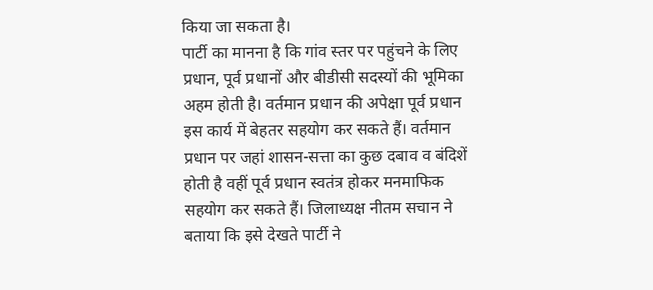किया जा सकता है।
पार्टी का मानना है कि गांव स्तर पर पहुंचने के लिए प्रधान, पूर्व प्रधानों और बीडीसी सदस्यों की भूमिका अहम होती है। वर्तमान प्रधान की अपेक्षा पूर्व प्रधान इस कार्य में बेहतर सहयोग कर सकते हैं। वर्तमान प्रधान पर जहां शासन-सत्ता का कुछ दबाव व बंदिशें होती है वहीं पूर्व प्रधान स्वतंत्र होकर मनमाफिक सहयोग कर सकते हैं। जिलाध्यक्ष नीतम सचान ने बताया कि इसे देखते पार्टी ने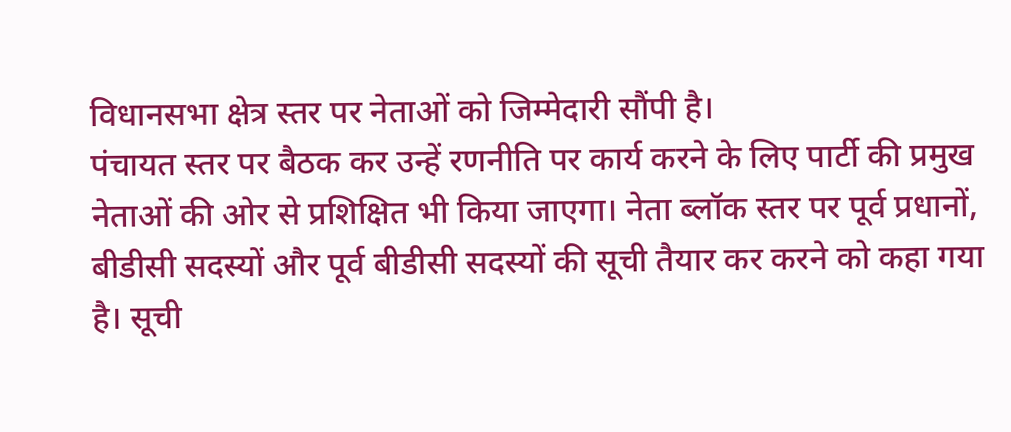विधानसभा क्षेत्र स्तर पर नेताओं को जिम्मेदारी सौंपी है।
पंचायत स्तर पर बैठक कर उन्हें रणनीति पर कार्य करने के लिए पार्टी की प्रमुख नेताओं की ओर से प्रशिक्षित भी किया जाएगा। नेता ब्लॉक स्तर पर पूर्व प्रधानों, बीडीसी सदस्यों और पूर्व बीडीसी सदस्यों की सूची तैयार कर करने को कहा गया है। सूची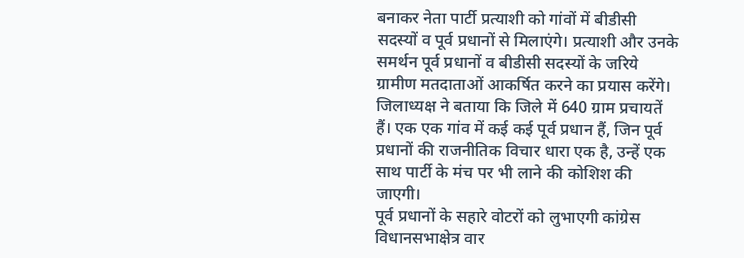बनाकर नेता पार्टी प्रत्याशी को गांवों में बीडीसी सदस्यों व पूर्व प्रधानों से मिलाएंगे। प्रत्याशी और उनके समर्थन पूर्व प्रधानों व बीडीसी सदस्यों के जरिये ग्रामीण मतदाताओं आकर्षित करने का प्रयास करेंगे। जिलाध्यक्ष ने बताया कि जिले में 640 ग्राम प्रचायतें हैं। एक एक गांव में कई कई पूर्व प्रधान हैं, जिन पूर्व प्रधानों की राजनीतिक विचार धारा एक है, उन्हें एक साथ पार्टी के मंच पर भी लाने की कोशिश की जाएगी।
पूर्व प्रधानों के सहारे वोटरों को लुभाएगी कांग्रेस
विधानसभाक्षेत्र वार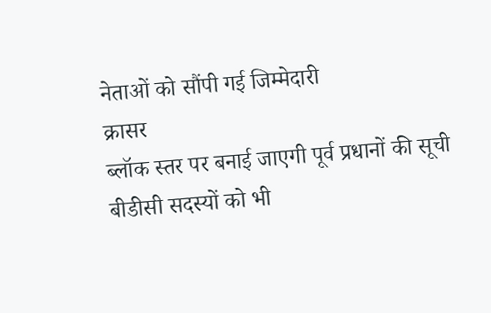नेताओं को सौंपी गई जिम्मेदारी
क्रासर
ब्लॉक स्तर पर बनाई जाएगी पूर्व प्रधानों की सूची
बीडीसी सदस्यों को भी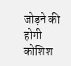जोड़ने की होगी कोशिश